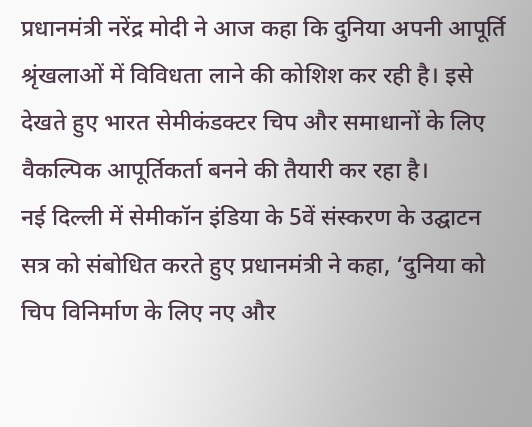प्रधानमंत्री नरेंद्र मोदी ने आज कहा कि दुनिया अपनी आपूर्ति श्रृंखलाओं में विविधता लाने की कोशिश कर रही है। इसे देखते हुए भारत सेमीकंडक्टर चिप और समाधानों के लिए वैकल्पिक आपूर्तिकर्ता बनने की तैयारी कर रहा है।
नई दिल्ली में सेमीकॉन इंडिया के 5वें संस्करण के उद्घाटन सत्र को संबोधित करते हुए प्रधानमंत्री ने कहा, ‘दुनिया को चिप विनिर्माण के लिए नए और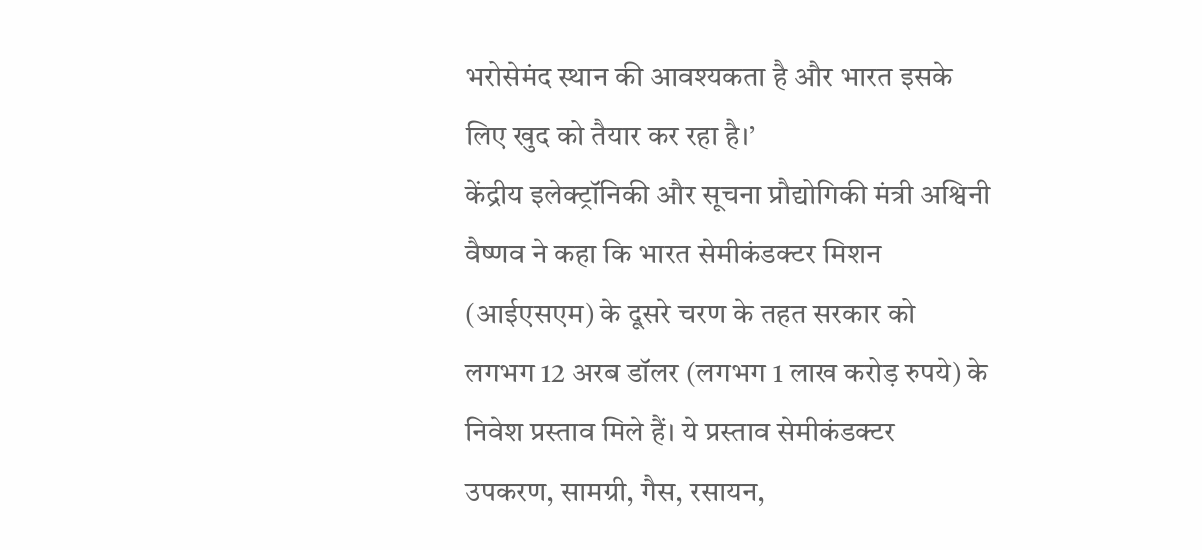भरोसेमंद स्थान की आवश्यकता है और भारत इसके लिए खुद को तैयार कर रहा है।’
केंद्रीय इलेक्ट्रॉनिकी और सूचना प्रौद्योगिकी मंत्री अश्विनी वैष्णव ने कहा कि भारत सेमीकंडक्टर मिशन (आईएसएम) के दूसरे चरण के तहत सरकार को लगभग 12 अरब डॉलर (लगभग 1 लाख करोड़ रुपये) के निवेश प्रस्ताव मिले हैं। ये प्रस्ताव सेमीकंडक्टर उपकरण, सामग्री, गैस, रसायन,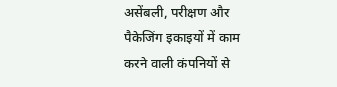असेंबली, परीक्षण और पैकेजिंग इकाइयों में काम करने वाली कंपनियों से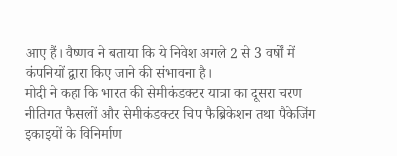आए हैं। वैष्णव ने बताया कि ये निवेश अगले 2 से 3 वर्षों में कंपनियों द्वारा किए जाने की संभावना है।
मोदी ने कहा कि भारत की सेमीकंडक्टर यात्रा का दूसरा चरण नीतिगत फैसलों और सेमीकंडक्टर चिप फैब्रिकेशन तथा पैकेजिंग इकाइयों के विनिर्माण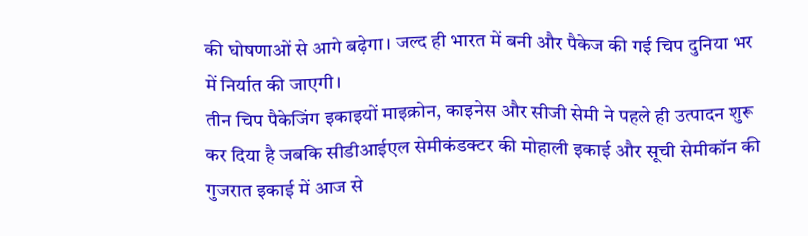की घोषणाओं से आगे बढ़ेगा। जल्द ही भारत में बनी और पैकेज की गई चिप दुनिया भर में निर्यात की जाएगी।
तीन चिप पैकेजिंग इकाइयों माइक्रोन, काइनेस और सीजी सेमी ने पहले ही उत्पादन शुरू कर दिया है जबकि सीडीआईएल सेमीकंडक्टर की मोहाली इकाई और सूची सेमीकॉन की गुजरात इकाई में आज से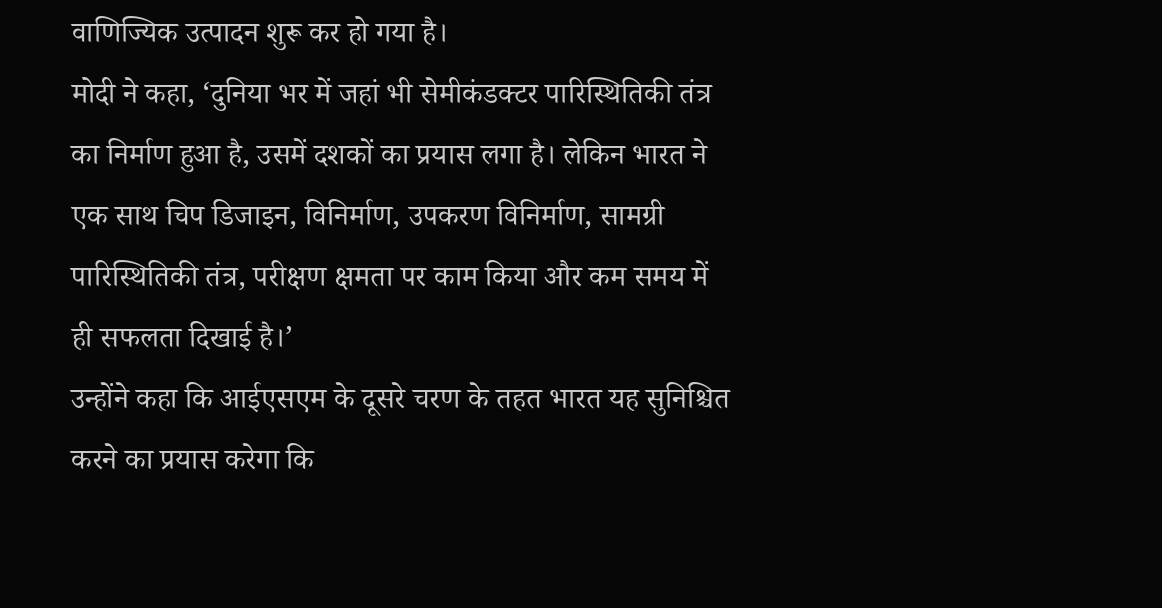वाणिज्यिक उत्पादन शुरू कर हो गया है।
मोदी ने कहा, ‘दुनिया भर में जहां भी सेमीकंडक्टर पारिस्थितिकी तंत्र का निर्माण हुआ है, उसमें दशकों का प्रयास लगा है। लेकिन भारत ने एक साथ चिप डिजाइन, विनिर्माण, उपकरण विनिर्माण, सामग्री पारिस्थितिकी तंत्र, परीक्षण क्षमता पर काम किया और कम समय में ही सफलता दिखाई है।’
उन्होंने कहा कि आईएसएम के दूसरे चरण के तहत भारत यह सुनिश्चित करने का प्रयास करेगा कि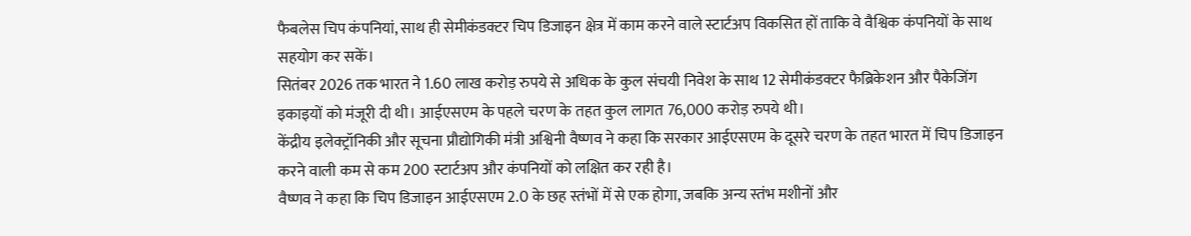फैबलेस चिप कंपनियां, साथ ही सेमीकंडक्टर चिप डिजाइन क्षेत्र में काम करने वाले स्टार्टअप विकसित हों ताकि वे वैश्विक कंपनियों के साथ सहयोग कर सकें।
सितंबर 2026 तक भारत ने 1.60 लाख करोड़ रुपये से अधिक के कुल संचयी निवेश के साथ 12 सेमीकंडक्टर फैब्रिकेशन और पैकेजिंग इकाइयों को मंजूरी दी थी। आईएसएम के पहले चरण के तहत कुल लागत 76,000 करोड़ रुपये थी।
केंद्रीय इलेक्ट्रॉनिकी और सूचना प्रौद्योगिकी मंत्री अश्विनी वैष्णव ने कहा कि सरकार आईएसएम के दूसरे चरण के तहत भारत में चिप डिजाइन करने वाली कम से कम 200 स्टार्टअप और कंपनियों को लक्षित कर रही है।
वैष्णव ने कहा कि चिप डिजाइन आईएसएम 2.0 के छह स्तंभों में से एक होगा, जबकि अन्य स्तंभ मशीनों और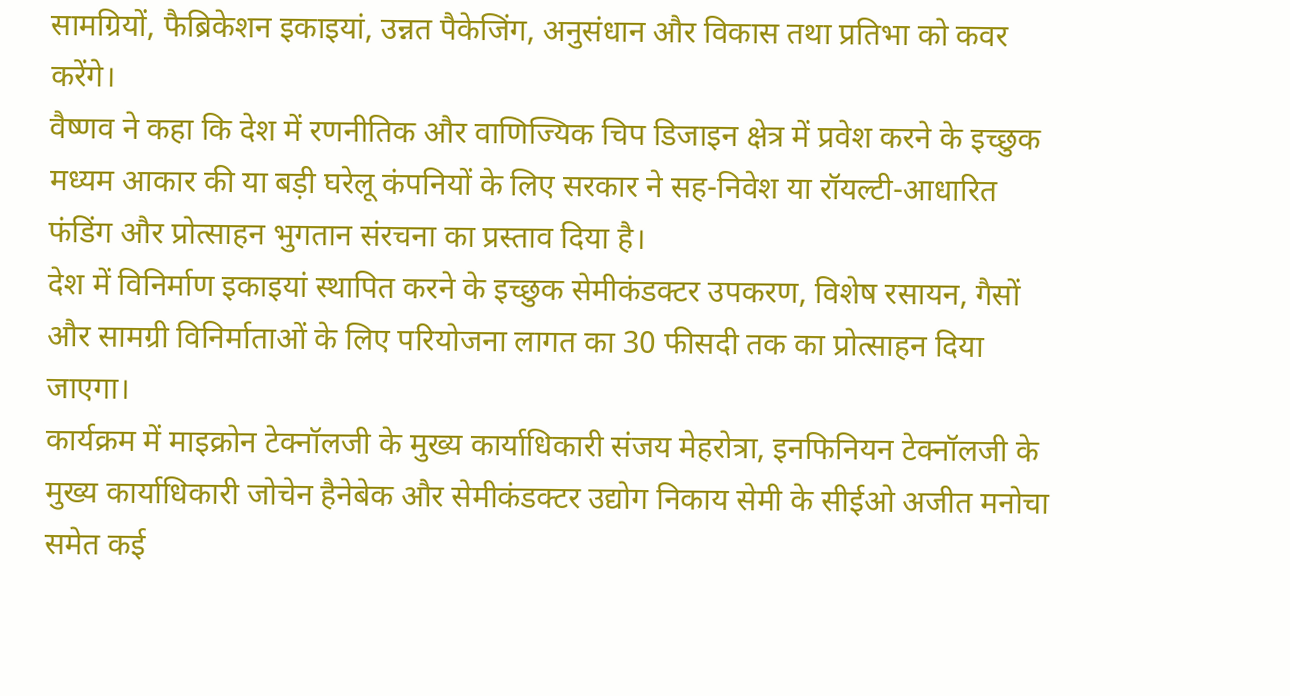सामग्रियों, फैब्रिकेशन इकाइयां, उन्नत पैकेजिंग, अनुसंधान और विकास तथा प्रतिभा को कवर करेंगे।
वैष्णव ने कहा कि देश में रणनीतिक और वाणिज्यिक चिप डिजाइन क्षेत्र में प्रवेश करने के इच्छुक मध्यम आकार की या बड़ी घरेलू कंपनियों के लिए सरकार ने सह-निवेश या रॉयल्टी-आधारित फंडिंग और प्रोत्साहन भुगतान संरचना का प्रस्ताव दिया है।
देश में विनिर्माण इकाइयां स्थापित करने के इच्छुक सेमीकंडक्टर उपकरण, विशेष रसायन, गैसों और सामग्री विनिर्माताओं के लिए परियोजना लागत का 30 फीसदी तक का प्रोत्साहन दिया जाएगा।
कार्यक्रम में माइक्रोन टेक्नॉलजी के मुख्य कार्याधिकारी संजय मेहरोत्रा, इनफिनियन टेक्नॉलजी के मुख्य कार्याधिकारी जोचेन हैनेबेक और सेमीकंडक्टर उद्योग निकाय सेमी के सीईओ अजीत मनोचा समेत कई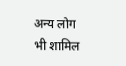अन्य लोग भी शामिल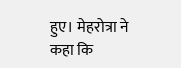हुए। मेहरोत्रा ने कहा कि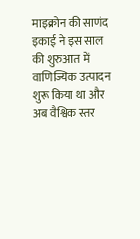माइक्रोन की साणंद इकाई ने इस साल की शुरुआत में वाणिज्यिक उत्पादन शुरू किया था और अब वैश्विक स्तर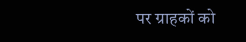पर ग्राहकों को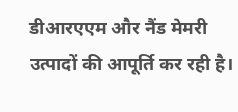डीआरएएम और नैंड मेमरी उत्पादों की आपूर्ति कर रही है।